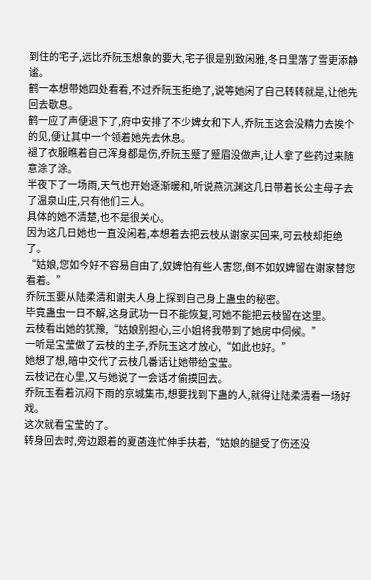到住的宅子,远比乔阮玉想象的要大,宅子很是别致闲雅,冬日里落了雪更添静谧。
鹤一本想带她四处看看,不过乔阮玉拒绝了,说等她闲了自己转转就是,让他先回去歇息。
鹤一应了声便退下了,府中安排了不少婢女和下人,乔阮玉这会没精力去挨个的见,便让其中一个领着她先去休息。
褪了衣服瞧着自己浑身都是伤,乔阮玉蹙了蹙眉没做声,让人拿了些药过来随意涂了涂。
半夜下了一场雨,天气也开始逐渐暖和,听说燕沉渊这几日带着长公主母子去了温泉山庄,只有他们三人。
具体的她不清楚,也不是很关心。
因为这几日她也一直没闲着,本想着去把云枝从谢家买回来,可云枝却拒绝了。
“姑娘,您如今好不容易自由了,奴婢怕有些人害您,倒不如奴婢留在谢家替您看着。”
乔阮玉要从陆柔清和谢夫人身上探到自己身上蛊虫的秘密。
毕竟蛊虫一日不解,这身武功一日不能恢复,可她不能把云枝留在这里。
云枝看出她的犹豫,“姑娘别担心,三小姐将我带到了她房中伺候。”
一听是宝莹做了云枝的主子,乔阮玉这才放心,“如此也好。”
她想了想,暗中交代了云枝几番话让她带给宝莹。
云枝记在心里,又与她说了一会话才偷摸回去。
乔阮玉看着沉闷下雨的京城集市,想要找到下蛊的人,就得让陆柔清看一场好戏。
这次就看宝莹的了。
转身回去时,旁边跟着的夏菡连忙伸手扶着,“姑娘的腿受了伤还没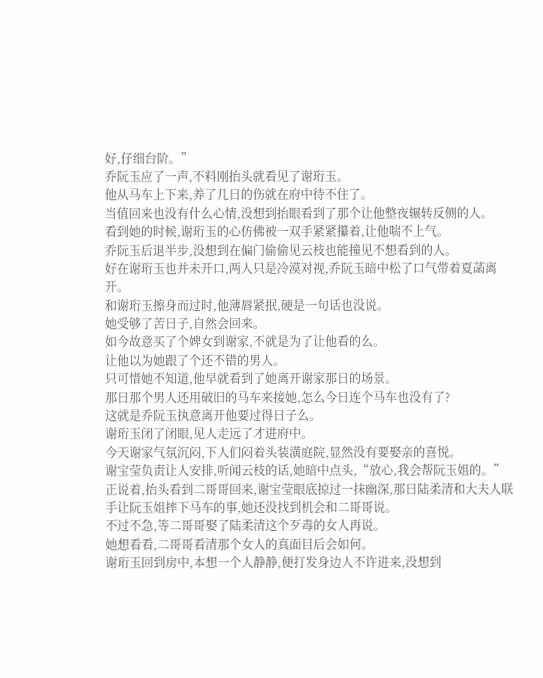好,仔细台阶。”
乔阮玉应了一声,不料刚抬头就看见了谢珩玉。
他从马车上下来,养了几日的伤就在府中待不住了。
当值回来也没有什么心情,没想到抬眼看到了那个让他整夜辗转反侧的人。
看到她的时候,谢珩玉的心仿佛被一双手紧紧攥着,让他喘不上气。
乔阮玉后退半步,没想到在偏门偷偷见云枝也能撞见不想看到的人。
好在谢珩玉也并未开口,两人只是冷漠对视,乔阮玉暗中松了口气带着夏菡离开。
和谢珩玉擦身而过时,他薄唇紧抿,硬是一句话也没说。
她受够了苦日子,自然会回来。
如今故意买了个婢女到谢家,不就是为了让他看的么。
让他以为她跟了个还不错的男人。
只可惜她不知道,他早就看到了她离开谢家那日的场景。
那日那个男人还用破旧的马车来接她,怎么今日连个马车也没有了?
这就是乔阮玉执意离开他要过得日子么。
谢珩玉闭了闭眼,见人走远了才进府中。
今天谢家气氛沉闷,下人们闷着头装潢庭院,显然没有要娶亲的喜悦。
谢宝莹负责让人安排,听闻云枝的话,她暗中点头,“放心,我会帮阮玉姐的。”
正说着,抬头看到二哥哥回来,谢宝莹眼底掠过一抹幽深,那日陆柔清和大夫人联手让阮玉姐摔下马车的事,她还没找到机会和二哥哥说。
不过不急,等二哥哥娶了陆柔清这个歹毒的女人再说。
她想看看,二哥哥看清那个女人的真面目后会如何。
谢珩玉回到房中,本想一个人静静,便打发身边人不许进来,没想到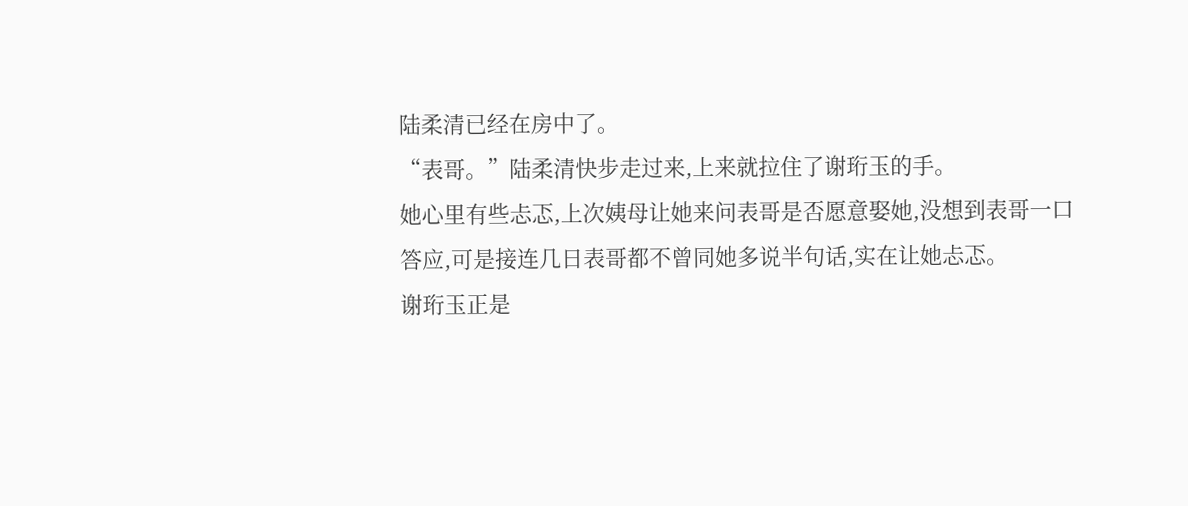陆柔清已经在房中了。
“表哥。”陆柔清快步走过来,上来就拉住了谢珩玉的手。
她心里有些忐忑,上次姨母让她来问表哥是否愿意娶她,没想到表哥一口答应,可是接连几日表哥都不曾同她多说半句话,实在让她忐忑。
谢珩玉正是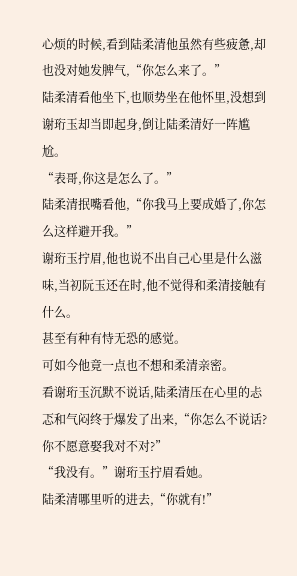心烦的时候,看到陆柔清他虽然有些疲惫,却也没对她发脾气,“你怎么来了。”
陆柔清看他坐下,也顺势坐在他怀里,没想到谢珩玉却当即起身,倒让陆柔清好一阵尴尬。
“表哥,你这是怎么了。”
陆柔清抿嘴看他,“你我马上要成婚了,你怎么这样避开我。”
谢珩玉拧眉,他也说不出自己心里是什么滋味,当初阮玉还在时,他不觉得和柔清接触有什么。
甚至有种有恃无恐的感觉。
可如今他竟一点也不想和柔清亲密。
看谢珩玉沉默不说话,陆柔清压在心里的忐忑和气闷终于爆发了出来,“你怎么不说话?你不愿意娶我对不对?”
“我没有。”谢珩玉拧眉看她。
陆柔清哪里听的进去,“你就有!”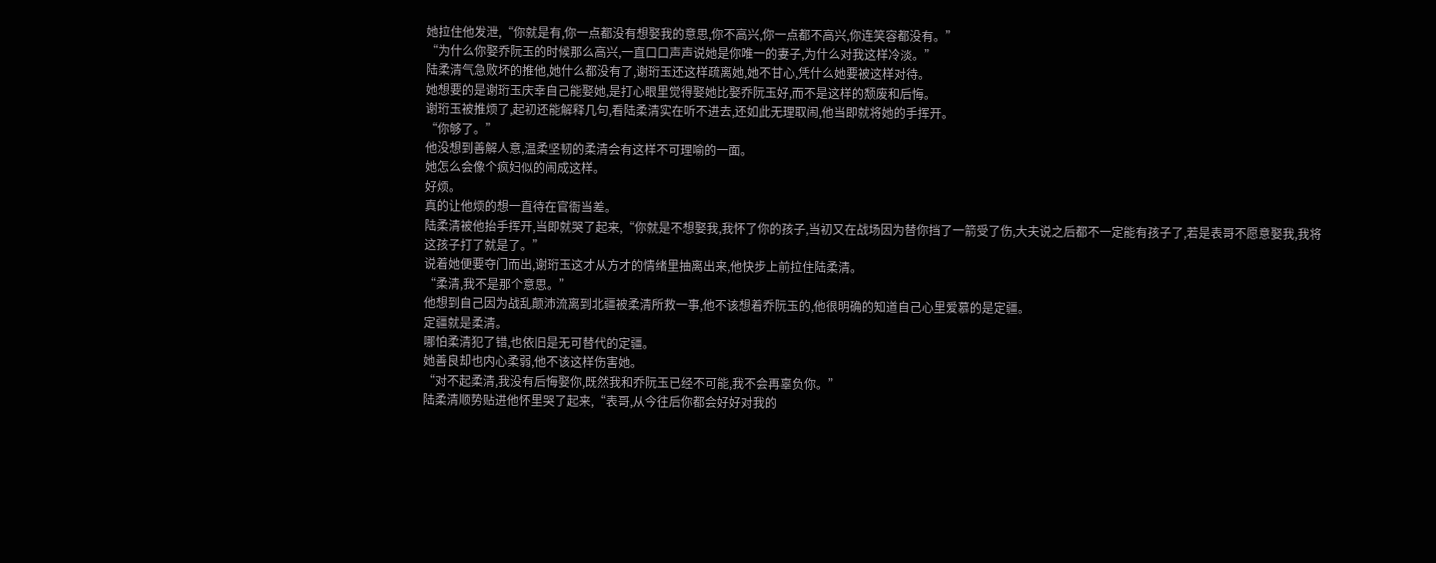她拉住他发泄,“你就是有,你一点都没有想娶我的意思,你不高兴,你一点都不高兴,你连笑容都没有。”
“为什么你娶乔阮玉的时候那么高兴,一直口口声声说她是你唯一的妻子,为什么对我这样冷淡。”
陆柔清气急败坏的推他,她什么都没有了,谢珩玉还这样疏离她,她不甘心,凭什么她要被这样对待。
她想要的是谢珩玉庆幸自己能娶她,是打心眼里觉得娶她比娶乔阮玉好,而不是这样的颓废和后悔。
谢珩玉被推烦了,起初还能解释几句,看陆柔清实在听不进去,还如此无理取闹,他当即就将她的手挥开。
“你够了。”
他没想到善解人意,温柔坚韧的柔清会有这样不可理喻的一面。
她怎么会像个疯妇似的闹成这样。
好烦。
真的让他烦的想一直待在官衙当差。
陆柔清被他抬手挥开,当即就哭了起来,“你就是不想娶我,我怀了你的孩子,当初又在战场因为替你挡了一箭受了伤,大夫说之后都不一定能有孩子了,若是表哥不愿意娶我,我将这孩子打了就是了。”
说着她便要夺门而出,谢珩玉这才从方才的情绪里抽离出来,他快步上前拉住陆柔清。
“柔清,我不是那个意思。”
他想到自己因为战乱颠沛流离到北疆被柔清所救一事,他不该想着乔阮玉的,他很明确的知道自己心里爱慕的是定疆。
定疆就是柔清。
哪怕柔清犯了错,也依旧是无可替代的定疆。
她善良却也内心柔弱,他不该这样伤害她。
“对不起柔清,我没有后悔娶你,既然我和乔阮玉已经不可能,我不会再辜负你。”
陆柔清顺势贴进他怀里哭了起来,“表哥,从今往后你都会好好对我的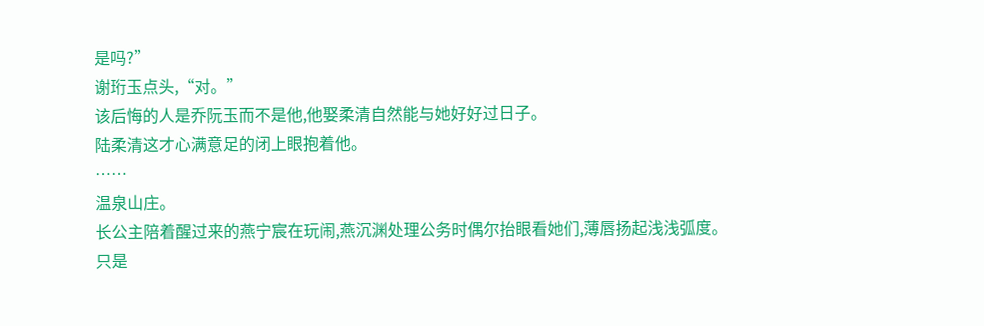是吗?”
谢珩玉点头,“对。”
该后悔的人是乔阮玉而不是他,他娶柔清自然能与她好好过日子。
陆柔清这才心满意足的闭上眼抱着他。
……
温泉山庄。
长公主陪着醒过来的燕宁宸在玩闹,燕沉渊处理公务时偶尔抬眼看她们,薄唇扬起浅浅弧度。
只是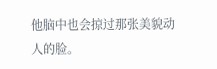他脑中也会掠过那张美貌动人的脸。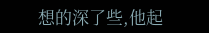想的深了些,他起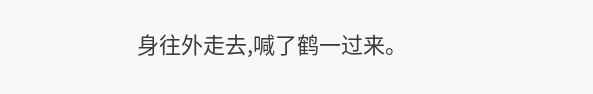身往外走去,喊了鹤一过来。